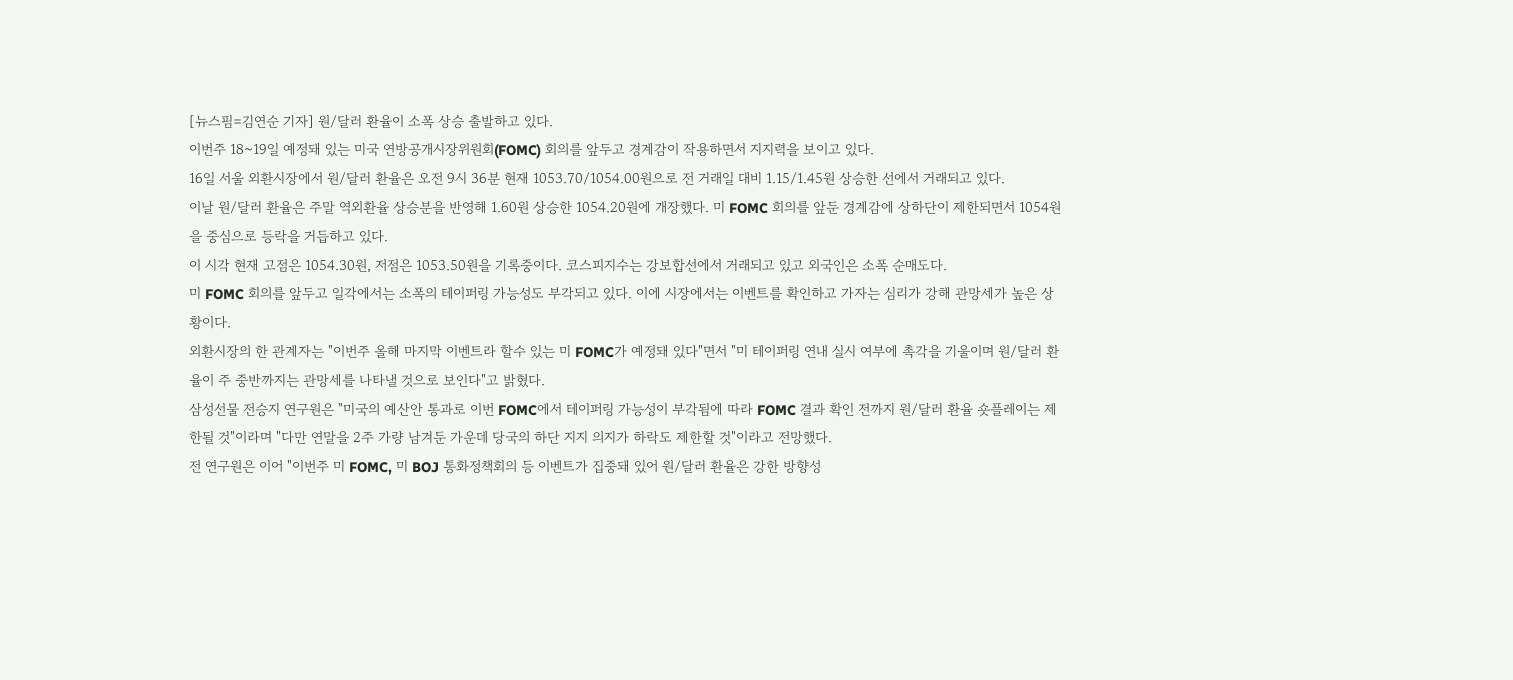[뉴스핌=김연순 기자] 원/달러 환율이 소폭 상승 출발하고 있다.
이번주 18~19일 예정돼 있는 미국 연방공개시장위원회(FOMC) 회의를 앞두고 경계감이 작용하면서 지지력을 보이고 있다.
16일 서울 외환시장에서 원/달러 환율은 오전 9시 36분 현재 1053.70/1054.00원으로 전 거래일 대비 1.15/1.45원 상승한 선에서 거래되고 있다.
이날 원/달러 환율은 주말 역외환율 상승분을 반영해 1.60원 상승한 1054.20원에 개장했다. 미 FOMC 회의를 앞둔 경계감에 상하단이 제한되면서 1054원을 중심으로 등락을 거듭하고 있다.
이 시각 현재 고점은 1054.30원, 저점은 1053.50원을 기록중이다. 코스피지수는 강보합선에서 거래되고 있고 외국인은 소폭 순매도다.
미 FOMC 회의를 앞두고 일각에서는 소폭의 테이퍼링 가능성도 부각되고 있다. 이에 시장에서는 이벤트를 확인하고 가자는 심리가 강해 관망세가 높은 상황이다.
외환시장의 한 관계자는 "이번주 올해 마지막 이벤트라 할수 있는 미 FOMC가 예정돼 있다"면서 "미 테이퍼링 연내 실시 여부에 촉각을 기울이며 원/달러 환율이 주 중반까지는 관망세를 나타낼 것으로 보인다"고 밝혔다.
삼성선물 전승지 연구원은 "미국의 예산안 통과로 이번 FOMC에서 테이퍼링 가능성이 부각됨에 따라 FOMC 결과 확인 전까지 원/달러 환율 숏플레이는 제한될 것"이라며 "다만 연말을 2주 가량 남겨둔 가운데 당국의 하단 지지 의지가 하락도 제한할 것"이라고 전망했다.
전 연구원은 이어 "이번주 미 FOMC, 미 BOJ 통화정책회의 등 이벤트가 집중돼 있어 원/달러 환율은 강한 방향성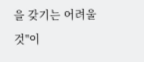을 갖기는 어려울 것"이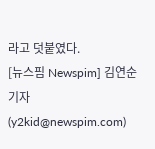라고 덧붙였다.
[뉴스핌 Newspim] 김연순 기자 (y2kid@newspim.com)